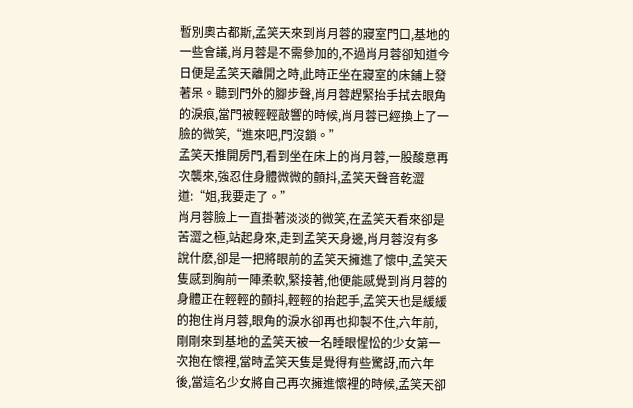暫別奧古都斯,孟笑天來到肖月蓉的寢室門口,基地的一些會議,肖月蓉是不需參加的,不過肖月蓉卻知道今日便是孟笑天離開之時,此時正坐在寢室的床鋪上發著呆。聽到門外的腳步聲,肖月蓉趕緊抬手拭去眼角的淚痕,當門被輕輕敲響的時候,肖月蓉已經換上了一臉的微笑,“進來吧,門沒鎖。”
孟笑天推開房門,看到坐在床上的肖月蓉,一股酸意再次襲來,強忍住身體微微的顫抖,孟笑天聲音乾澀道:“姐,我要走了。”
肖月蓉臉上一直掛著淡淡的微笑,在孟笑天看來卻是苦澀之極,站起身來,走到孟笑天身邊,肖月蓉沒有多說什麽,卻是一把將眼前的孟笑天擁進了懷中,孟笑天隻感到胸前一陣柔軟,緊接著,他便能感覺到肖月蓉的身體正在輕輕的顫抖,輕輕的抬起手,孟笑天也是緩緩的抱住肖月蓉,眼角的淚水卻再也抑製不住,六年前,剛剛來到基地的孟笑天被一名睡眼惺忪的少女第一次抱在懷裡,當時孟笑天隻是覺得有些驚訝,而六年後,當這名少女將自己再次擁進懷裡的時候,孟笑天卻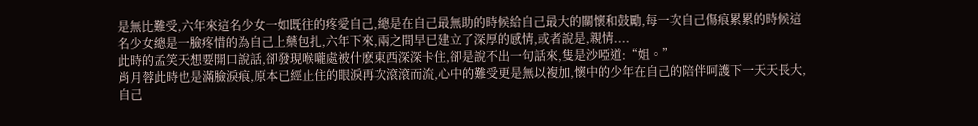是無比難受,六年來這名少女一如既往的疼愛自己,總是在自己最無助的時候給自己最大的關懷和鼓勵,每一次自己傷痕累累的時候這名少女總是一臉疼惜的為自己上藥包扎,六年下來,兩之間早已建立了深厚的感情,或者說是,親情....
此時的孟笑天想要開口說話,卻發現喉嚨處被什麽東西深深卡住,卻是說不出一句話來,隻是沙啞道:“姐。”
肖月蓉此時也是滿臉淚痕,原本已經止住的眼淚再次滾滾而流,心中的難受更是無以複加,懷中的少年在自己的陪伴呵護下一天天長大,自己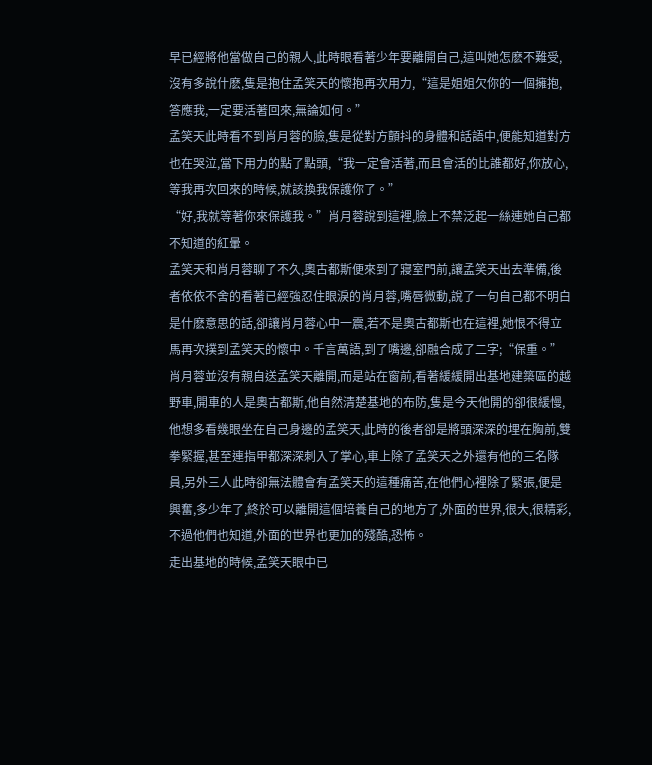早已經將他當做自己的親人,此時眼看著少年要離開自己,這叫她怎麽不難受,沒有多說什麽,隻是抱住孟笑天的懷抱再次用力,“這是姐姐欠你的一個擁抱,答應我,一定要活著回來,無論如何。”
孟笑天此時看不到肖月蓉的臉,隻是從對方顫抖的身體和話語中,便能知道對方也在哭泣,當下用力的點了點頭,“我一定會活著,而且會活的比誰都好,你放心,等我再次回來的時候,就該換我保護你了。”
“好,我就等著你來保護我。”肖月蓉說到這裡,臉上不禁泛起一絲連她自己都不知道的紅暈。
孟笑天和肖月蓉聊了不久,奧古都斯便來到了寢室門前,讓孟笑天出去準備,後者依依不舍的看著已經強忍住眼淚的肖月蓉,嘴唇微動,說了一句自己都不明白是什麽意思的話,卻讓肖月蓉心中一震,若不是奧古都斯也在這裡,她恨不得立馬再次撲到孟笑天的懷中。千言萬語,到了嘴邊,卻融合成了二字;“保重。”
肖月蓉並沒有親自送孟笑天離開,而是站在窗前,看著緩緩開出基地建築區的越野車,開車的人是奧古都斯,他自然清楚基地的布防,隻是今天他開的卻很緩慢,他想多看幾眼坐在自己身邊的孟笑天,此時的後者卻是將頭深深的埋在胸前,雙拳緊握,甚至連指甲都深深刺入了掌心,車上除了孟笑天之外還有他的三名隊員,另外三人此時卻無法體會有孟笑天的這種痛苦,在他們心裡除了緊張,便是興奮,多少年了,終於可以離開這個培養自己的地方了,外面的世界,很大,很精彩,不過他們也知道,外面的世界也更加的殘酷,恐怖。
走出基地的時候,孟笑天眼中已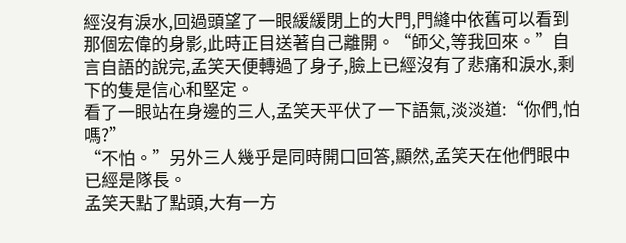經沒有淚水,回過頭望了一眼緩緩閉上的大門,門縫中依舊可以看到那個宏偉的身影,此時正目送著自己離開。“師父,等我回來。”自言自語的說完,孟笑天便轉過了身子,臉上已經沒有了悲痛和淚水,剩下的隻是信心和堅定。
看了一眼站在身邊的三人,孟笑天平伏了一下語氣,淡淡道:“你們,怕嗎?”
“不怕。”另外三人幾乎是同時開口回答,顯然,孟笑天在他們眼中已經是隊長。
孟笑天點了點頭,大有一方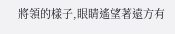將領的樣子,眼睛遙望著遠方有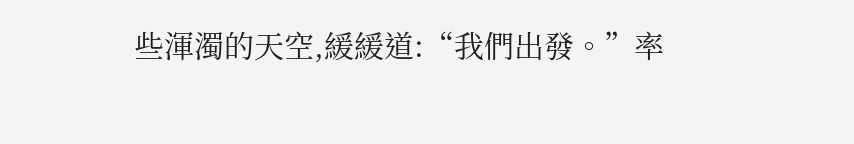些渾濁的天空,緩緩道:“我們出發。”率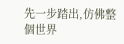先一步踏出,仿佛整個世界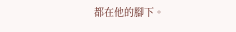都在他的腳下。